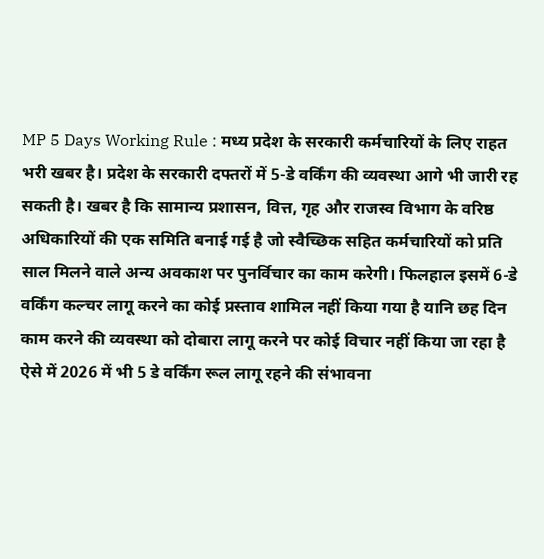MP 5 Days Working Rule : मध्य प्रदेश के सरकारी कर्मचारियों के लिए राहत भरी खबर है। प्रदेश के सरकारी दफ्तरों में 5-डे वर्किंग की व्यवस्था आगे भी जारी रह सकती है। खबर है कि सामान्य प्रशासन, वित्त, गृह और राजस्व विभाग के वरिष्ठ अधिकारियों की एक समिति बनाई गई है जो स्वैच्छिक सहित कर्मचारियों को प्रति साल मिलने वाले अन्य अवकाश पर पुनर्विचार का काम करेगी। फिलहाल इसमें 6-डे वर्किंग कल्चर लागू करने का कोई प्रस्ताव शामिल नहीं किया गया है यानि छह दिन काम करने की व्यवस्था को दोबारा लागू करने पर कोई विचार नहीं किया जा रहा है ऐसे में 2026 में भी 5 डे वर्किंग रूल लागू रहने की संभावना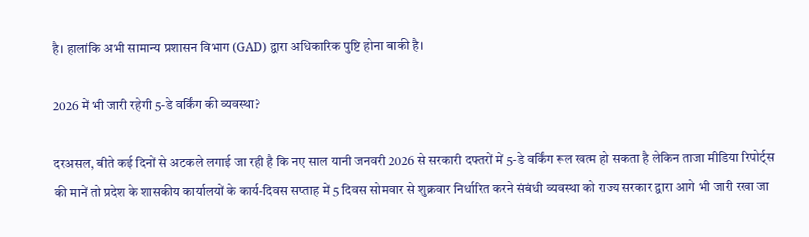है। हालांकि अभी सामान्य प्रशासन विभाग (GAD) द्वारा अधिकारिक पुष्टि होना बाकी है।

2026 में भी जारी रहेगी 5-डे वर्किंग की व्यवस्था?

दरअसल, बीते कई दिनों से अटकले लगाई जा रही है कि नए साल यानी जनवरी 2026 से सरकारी दफ्तरों में 5-डे वर्किंग रूल खत्म हो सकता है लेकिन ताजा मीडिया रिपोर्ट्स की मानें तो प्रदेश के शासकीय कार्यालयों के कार्य-दिवस सप्ताह में 5 दिवस सोमवार से शुक्रवार निर्धारित करने संबंधी व्यवस्था को राज्य सरकार द्वारा आगे भी जारी रखा जा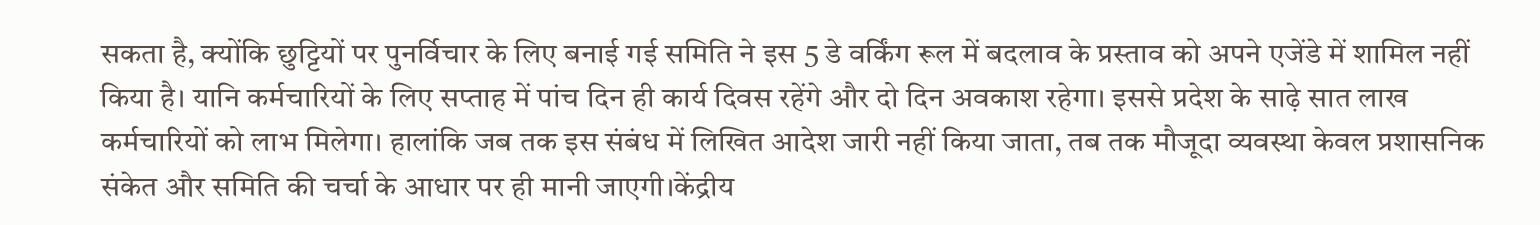सकता है, क्योंकि छुट्टियों पर पुनर्विचार के लिए बनाई गई समिति ने इस 5 डे वर्किंग रूल में बदलाव के प्रस्ताव को अपने एजेंडे में शामिल नहीं किया है। यानि कर्मचारियों के लिए सप्ताह में पांच दिन ही कार्य दिवस रहेंगे और दो दिन अवकाश रहेगा। इससे प्रदेश के साढ़े सात लाख कर्मचारियों को लाभ मिलेगा। हालांकि जब तक इस संबंध में लिखित आदेश जारी नहीं किया जाता, तब तक मौजूदा व्यवस्था केवल प्रशासनिक संकेत और समिति की चर्चा के आधार पर ही मानी जाएगी।केंद्रीय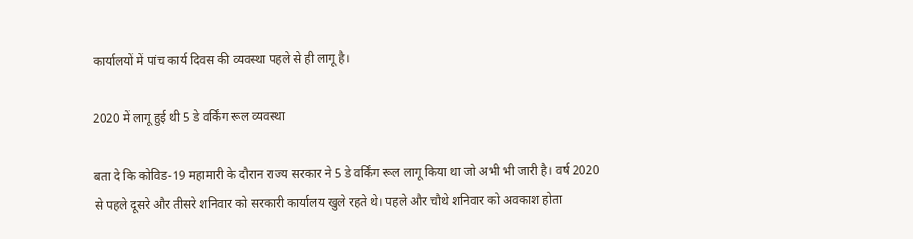कार्यालयों में पांच कार्य दिवस की व्यवस्था पहले से ही लागू है।

2020 में लागू हुई थी 5 डे वर्किंग रूल व्यवस्था

बता दे कि कोविड-19 महामारी के दौरान राज्य सरकार ने 5 डे वर्किंग रूल लागू किया था जो अभी भी जारी है। वर्ष 2020 से पहले दूसरे और तीसरे शनिवार को सरकारी कार्यालय खुले रहते थे। पहले और चौथे शनिवार को अवकाश होता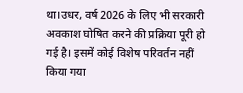था।उधर, वर्ष 2026 के लिए भी सरकारी अवकाश घोषित करने की प्रक्रिया पूरी हो गई है। इसमें कोई विशेष परिवर्तन नहीं किया गया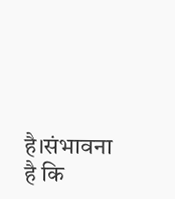है।संभावना है कि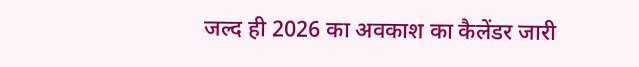जल्द ही 2026 का अवकाश का कैलेंडर जारी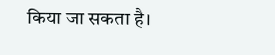किया जा सकता है।